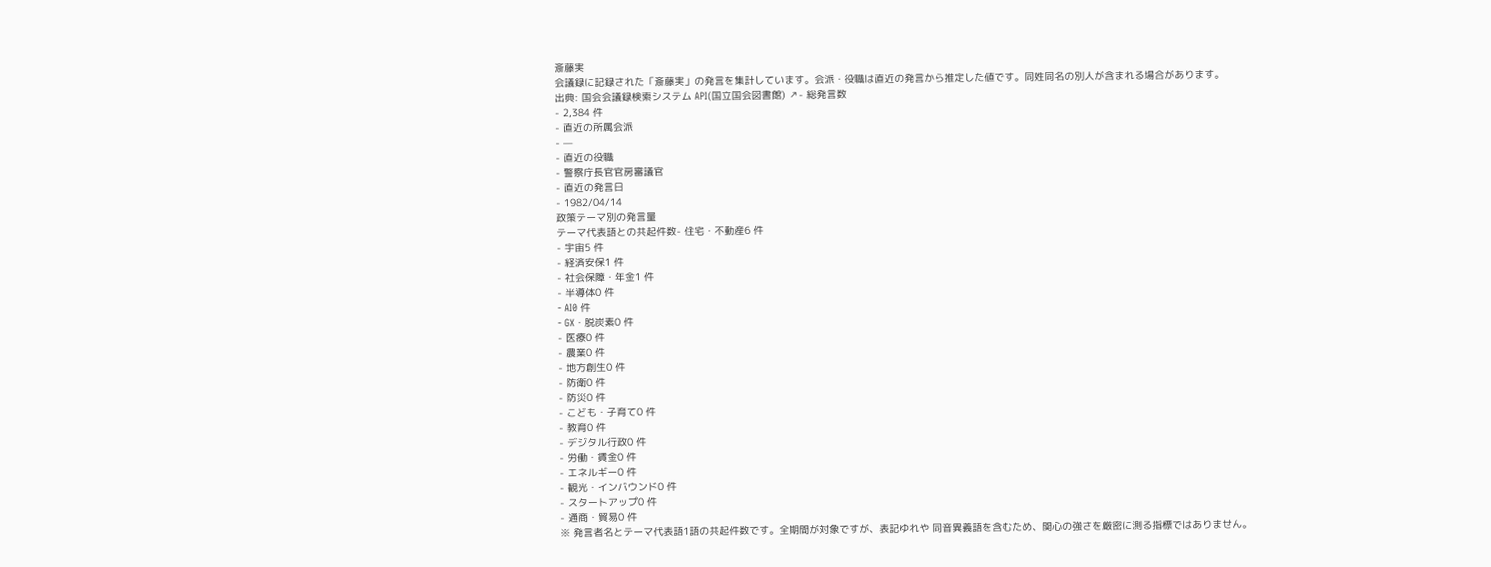斎藤実
会議録に記録された「斎藤実」の発言を集計しています。会派・役職は直近の発言から推定した値です。同姓同名の別人が含まれる場合があります。
出典: 国会会議録検索システム API(国立国会図書館) ↗- 総発言数
- 2,384 件
- 直近の所属会派
- —
- 直近の役職
- 警察庁長官官房審議官
- 直近の発言日
- 1982/04/14
政策テーマ別の発言量
テーマ代表語との共起件数- 住宅・不動産6 件
- 宇宙5 件
- 経済安保1 件
- 社会保障・年金1 件
- 半導体0 件
- AI0 件
- GX・脱炭素0 件
- 医療0 件
- 農業0 件
- 地方創生0 件
- 防衛0 件
- 防災0 件
- こども・子育て0 件
- 教育0 件
- デジタル行政0 件
- 労働・賃金0 件
- エネルギー0 件
- 観光・インバウンド0 件
- スタートアップ0 件
- 通商・貿易0 件
※ 発言者名とテーマ代表語1語の共起件数です。全期間が対象ですが、表記ゆれや 同音異義語を含むため、関心の強さを厳密に測る指標ではありません。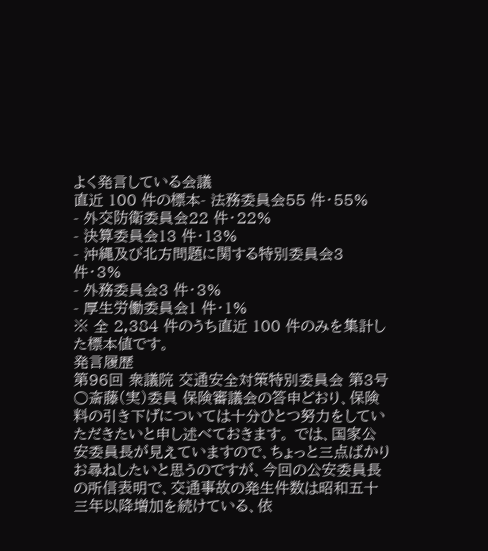よく発言している会議
直近 100 件の標本- 法務委員会55 件・55%
- 外交防衛委員会22 件・22%
- 決算委員会13 件・13%
- 沖縄及び北方問題に関する特別委員会3 件・3%
- 外務委員会3 件・3%
- 厚生労働委員会1 件・1%
※ 全 2,384 件のうち直近 100 件のみを集計した標本値です。
発言履歴
第96回 衆議院 交通安全対策特別委員会 第3号
○斎藤(実)委員 保険審議会の答申どおり、保険料の引き下げについては十分ひとつ努力をしていただきたいと申し述べておきます。 では、国家公安委員長が見えていますので、ちょっと三点ばかりお尋ねしたいと思うのですが、今回の公安委員長の所信表明で、交通事故の発生件数は昭和五十三年以降増加を続けている、依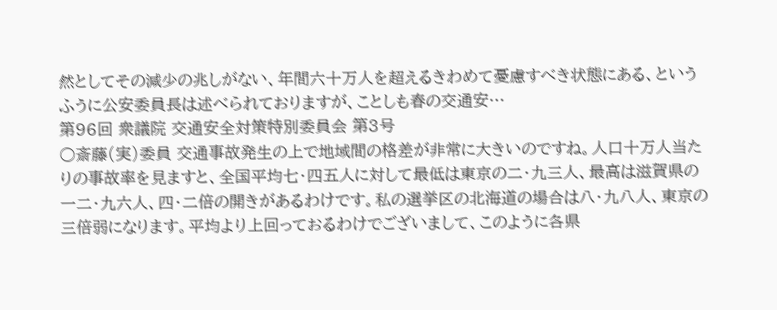然としてその減少の兆しがない、年間六十万人を超えるきわめて憂慮すべき状態にある、というふうに公安委員長は述べられておりますが、ことしも春の交通安…
第96回 衆議院 交通安全対策特別委員会 第3号
○斎藤(実)委員 交通事故発生の上で地域間の格差が非常に大きいのですね。人口十万人当たりの事故率を見ますと、全国平均七・四五人に対して最低は東京の二・九三人、最高は滋賀県の一二・九六人、四・二倍の開きがあるわけです。私の選挙区の北海道の場合は八・九八人、東京の三倍弱になります。平均より上回っておるわけでございまして、このように各県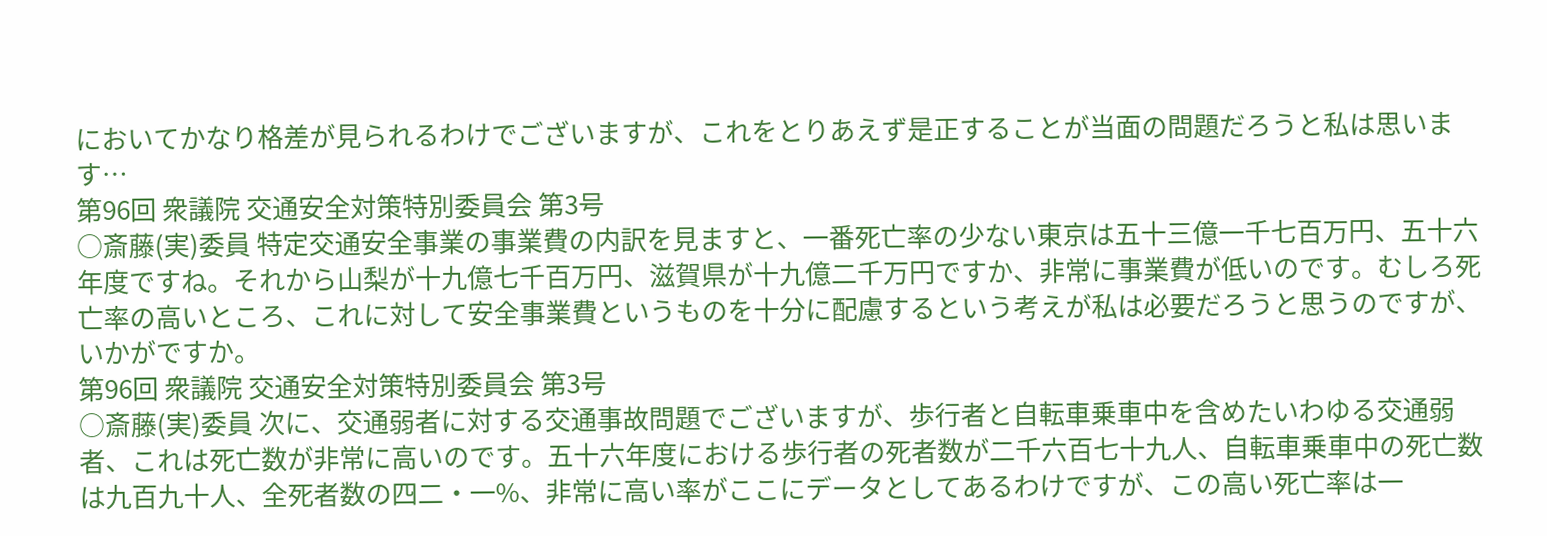においてかなり格差が見られるわけでございますが、これをとりあえず是正することが当面の問題だろうと私は思います…
第96回 衆議院 交通安全対策特別委員会 第3号
○斎藤(実)委員 特定交通安全事業の事業費の内訳を見ますと、一番死亡率の少ない東京は五十三億一千七百万円、五十六年度ですね。それから山梨が十九億七千百万円、滋賀県が十九億二千万円ですか、非常に事業費が低いのです。むしろ死亡率の高いところ、これに対して安全事業費というものを十分に配慮するという考えが私は必要だろうと思うのですが、いかがですか。
第96回 衆議院 交通安全対策特別委員会 第3号
○斎藤(実)委員 次に、交通弱者に対する交通事故問題でございますが、歩行者と自転車乗車中を含めたいわゆる交通弱者、これは死亡数が非常に高いのです。五十六年度における歩行者の死者数が二千六百七十九人、自転車乗車中の死亡数は九百九十人、全死者数の四二・一%、非常に高い率がここにデータとしてあるわけですが、この高い死亡率は一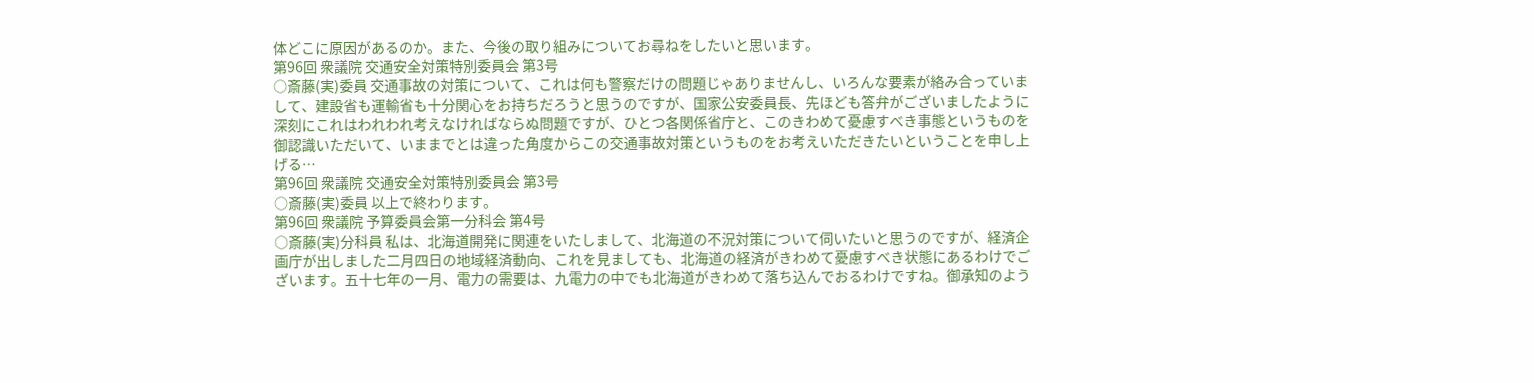体どこに原因があるのか。また、今後の取り組みについてお尋ねをしたいと思います。
第96回 衆議院 交通安全対策特別委員会 第3号
○斎藤(実)委員 交通事故の対策について、これは何も警察だけの問題じゃありませんし、いろんな要素が絡み合っていまして、建設省も運輸省も十分関心をお持ちだろうと思うのですが、国家公安委員長、先ほども答弁がございましたように深刻にこれはわれわれ考えなければならぬ問題ですが、ひとつ各関係省庁と、このきわめて憂慮すべき事態というものを御認識いただいて、いままでとは違った角度からこの交通事故対策というものをお考えいただきたいということを申し上げる…
第96回 衆議院 交通安全対策特別委員会 第3号
○斎藤(実)委員 以上で終わります。
第96回 衆議院 予算委員会第一分科会 第4号
○斎藤(実)分科員 私は、北海道開発に関連をいたしまして、北海道の不況対策について伺いたいと思うのですが、経済企画庁が出しました二月四日の地域経済動向、これを見ましても、北海道の経済がきわめて憂慮すべき状態にあるわけでございます。五十七年の一月、電力の需要は、九電力の中でも北海道がきわめて落ち込んでおるわけですね。御承知のよう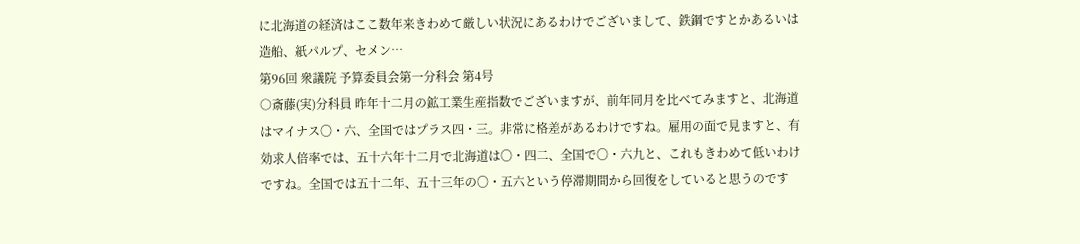に北海道の経済はここ数年来きわめて厳しい状況にあるわけでございまして、鉄鋼ですとかあるいは造船、紙パルプ、セメン…
第96回 衆議院 予算委員会第一分科会 第4号
○斎藤(実)分科員 昨年十二月の鉱工業生産指数でございますが、前年同月を比べてみますと、北海道はマイナス〇・六、全国ではプラス四・三。非常に格差があるわけですね。雇用の面で見ますと、有効求人倍率では、五十六年十二月で北海道は〇・四二、全国で〇・六九と、これもきわめて低いわけですね。全国では五十二年、五十三年の〇・五六という停滞期間から回復をしていると思うのです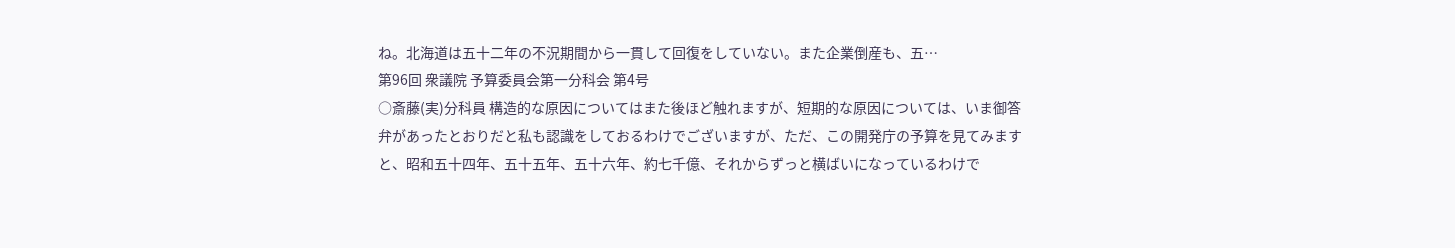ね。北海道は五十二年の不況期間から一貫して回復をしていない。また企業倒産も、五…
第96回 衆議院 予算委員会第一分科会 第4号
○斎藤(実)分科員 構造的な原因についてはまた後ほど触れますが、短期的な原因については、いま御答弁があったとおりだと私も認識をしておるわけでございますが、ただ、この開発庁の予算を見てみますと、昭和五十四年、五十五年、五十六年、約七千億、それからずっと横ばいになっているわけで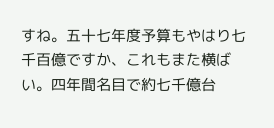すね。五十七年度予算もやはり七千百億ですか、これもまた横ばい。四年間名目で約七千億台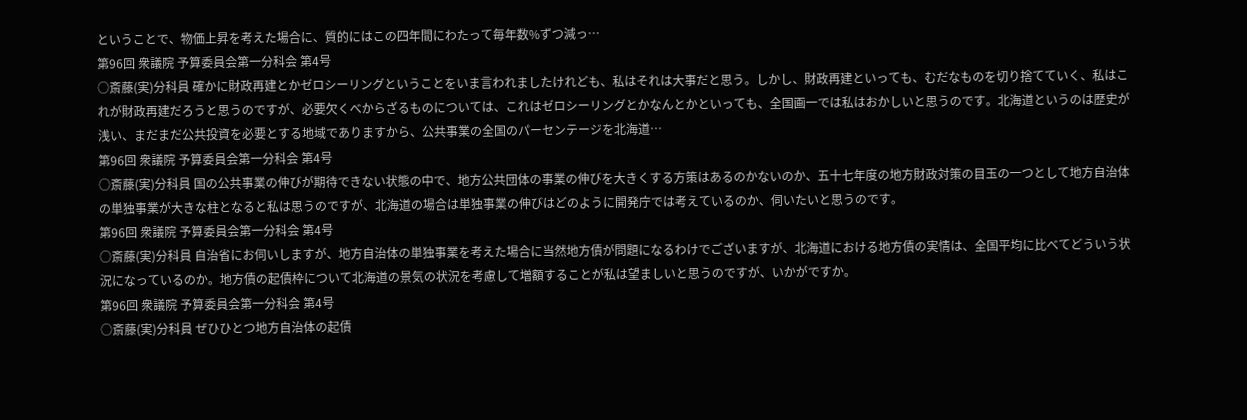ということで、物価上昇を考えた場合に、質的にはこの四年間にわたって毎年数%ずつ減っ…
第96回 衆議院 予算委員会第一分科会 第4号
○斎藤(実)分科員 確かに財政再建とかゼロシーリングということをいま言われましたけれども、私はそれは大事だと思う。しかし、財政再建といっても、むだなものを切り捨てていく、私はこれが財政再建だろうと思うのですが、必要欠くべからざるものについては、これはゼロシーリングとかなんとかといっても、全国画一では私はおかしいと思うのです。北海道というのは歴史が浅い、まだまだ公共投資を必要とする地域でありますから、公共事業の全国のパーセンテージを北海道…
第96回 衆議院 予算委員会第一分科会 第4号
○斎藤(実)分科員 国の公共事業の伸びが期待できない状態の中で、地方公共団体の事業の伸びを大きくする方策はあるのかないのか、五十七年度の地方財政対策の目玉の一つとして地方自治体の単独事業が大きな柱となると私は思うのですが、北海道の場合は単独事業の伸びはどのように開発庁では考えているのか、伺いたいと思うのです。
第96回 衆議院 予算委員会第一分科会 第4号
○斎藤(実)分科員 自治省にお伺いしますが、地方自治体の単独事業を考えた場合に当然地方債が問題になるわけでございますが、北海道における地方債の実情は、全国平均に比べてどういう状況になっているのか。地方債の起債枠について北海道の景気の状況を考慮して増額することが私は望ましいと思うのですが、いかがですか。
第96回 衆議院 予算委員会第一分科会 第4号
○斎藤(実)分科員 ぜひひとつ地方自治体の起債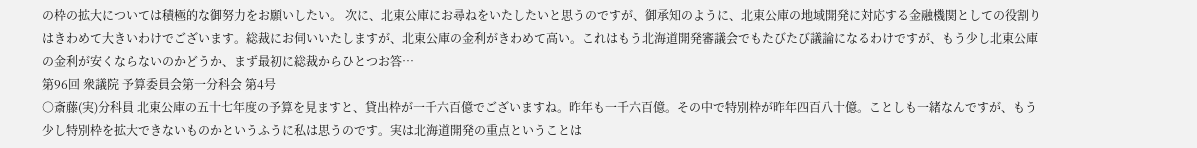の枠の拡大については積極的な御努力をお願いしたい。 次に、北東公庫にお尋ねをいたしたいと思うのですが、御承知のように、北東公庫の地域開発に対応する金融機関としての役割りはきわめて大きいわけでございます。総裁にお伺いいたしますが、北東公庫の金利がきわめて高い。これはもう北海道開発審議会でもたびたび議論になるわけですが、もう少し北東公庫の金利が安くならないのかどうか、まず最初に総裁からひとつお答…
第96回 衆議院 予算委員会第一分科会 第4号
○斎藤(実)分科員 北東公庫の五十七年度の予算を見ますと、貸出枠が一千六百億でございますね。昨年も一千六百億。その中で特別枠が昨年四百八十億。ことしも一緒なんですが、もう少し特別枠を拡大できないものかというふうに私は思うのです。実は北海道開発の重点ということは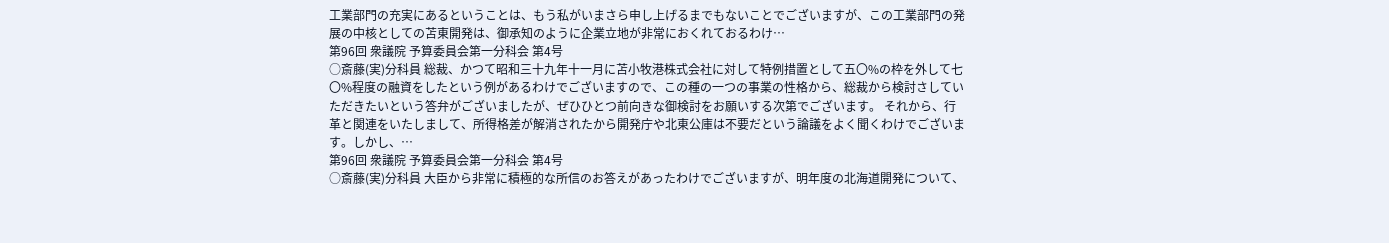工業部門の充実にあるということは、もう私がいまさら申し上げるまでもないことでございますが、この工業部門の発展の中核としての苫東開発は、御承知のように企業立地が非常におくれておるわけ…
第96回 衆議院 予算委員会第一分科会 第4号
○斎藤(実)分科員 総裁、かつて昭和三十九年十一月に苫小牧港株式会社に対して特例措置として五〇%の枠を外して七〇%程度の融資をしたという例があるわけでございますので、この種の一つの事業の性格から、総裁から検討さしていただきたいという答弁がございましたが、ぜひひとつ前向きな御検討をお願いする次第でございます。 それから、行革と関連をいたしまして、所得格差が解消されたから開発庁や北東公庫は不要だという論議をよく聞くわけでございます。しかし、…
第96回 衆議院 予算委員会第一分科会 第4号
○斎藤(実)分科員 大臣から非常に積極的な所信のお答えがあったわけでございますが、明年度の北海道開発について、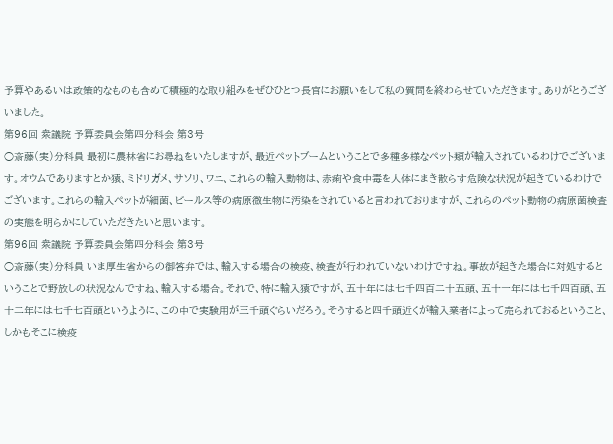予算やあるいは政策的なものも含めて積極的な取り組みをぜひひとつ長官にお願いをして私の質問を終わらせていただきます。ありがとうございました。
第96回 衆議院 予算委員会第四分科会 第3号
○斎藤(実)分科員 最初に農林省にお尋ねをいたしますが、最近ペットブームということで多種多様なペット類が輸入されているわけでございます。オウムでありますとか猿、ミドリガメ、サソリ、ワニ、これらの輸入動物は、赤痢や食中毒を人体にまき散らす危険な状況が起きているわけでございます。これらの輸入ペットが細菌、ビールス等の病原微生物に汚染をされていると言われておりますが、これらのペット動物の病原菌検査の実態を明らかにしていただきたいと思います。
第96回 衆議院 予算委員会第四分科会 第3号
○斎藤(実)分科員 いま厚生省からの御答弁では、輸入する場合の検疫、検査が行われていないわけですね。事故が起きた場合に対処するということで野放しの状況なんですね、輸入する場合。それで、特に輸入猿ですが、五十年には七千四百二十五頭、五十一年には七千四百頭、五十二年には七千七百頭というように、この中で実験用が三千頭ぐらいだろう。そうすると四千頭近くが輸入業者によって売られておるということ、しかもそこに検疫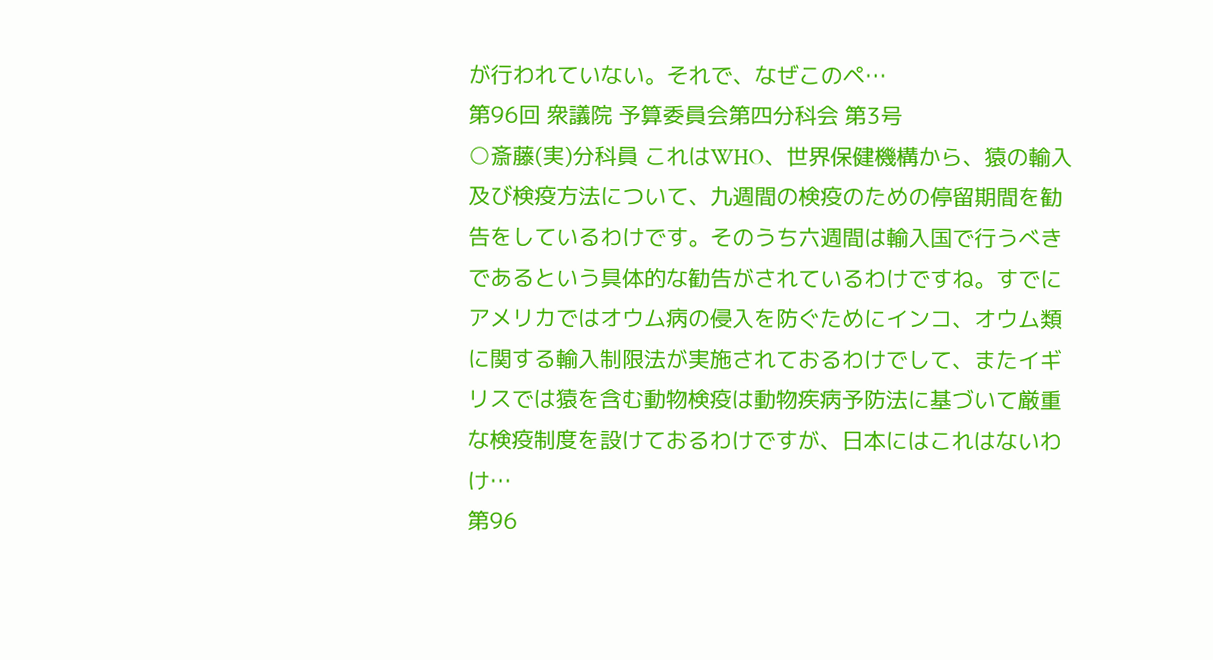が行われていない。それで、なぜこのペ…
第96回 衆議院 予算委員会第四分科会 第3号
○斎藤(実)分科員 これはWHO、世界保健機構から、猿の輸入及び検疫方法について、九週間の検疫のための停留期間を勧告をしているわけです。そのうち六週間は輸入国で行うべきであるという具体的な勧告がされているわけですね。すでにアメリカではオウム病の侵入を防ぐためにインコ、オウム類に関する輸入制限法が実施されておるわけでして、またイギリスでは猿を含む動物検疫は動物疾病予防法に基づいて厳重な検疫制度を設けておるわけですが、日本にはこれはないわけ…
第96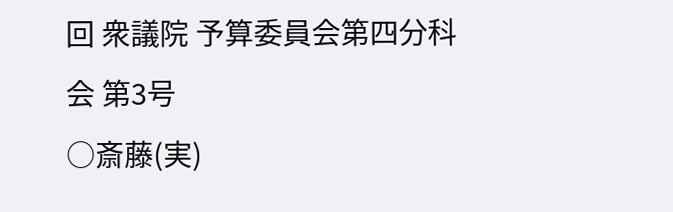回 衆議院 予算委員会第四分科会 第3号
○斎藤(実)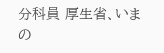分科員 厚生省、いまの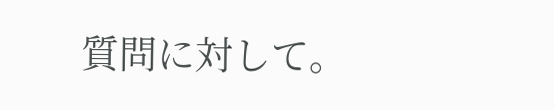質問に対して。